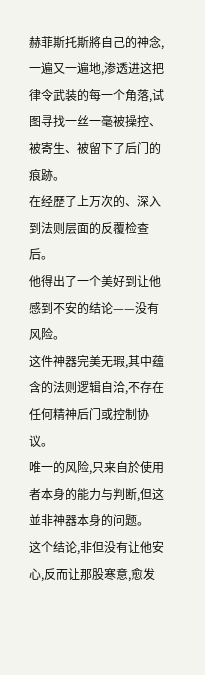赫菲斯托斯將自己的神念,一遍又一遍地,渗透进这把律令武装的每一个角落,试图寻找一丝一毫被操控、被寄生、被留下了后门的痕跡。
在经歷了上万次的、深入到法则层面的反覆检查后。
他得出了一个美好到让他感到不安的结论——没有风险。
这件神器完美无瑕,其中蕴含的法则逻辑自洽,不存在任何精神后门或控制协议。
唯一的风险,只来自於使用者本身的能力与判断,但这並非神器本身的问题。
这个结论,非但没有让他安心,反而让那股寒意,愈发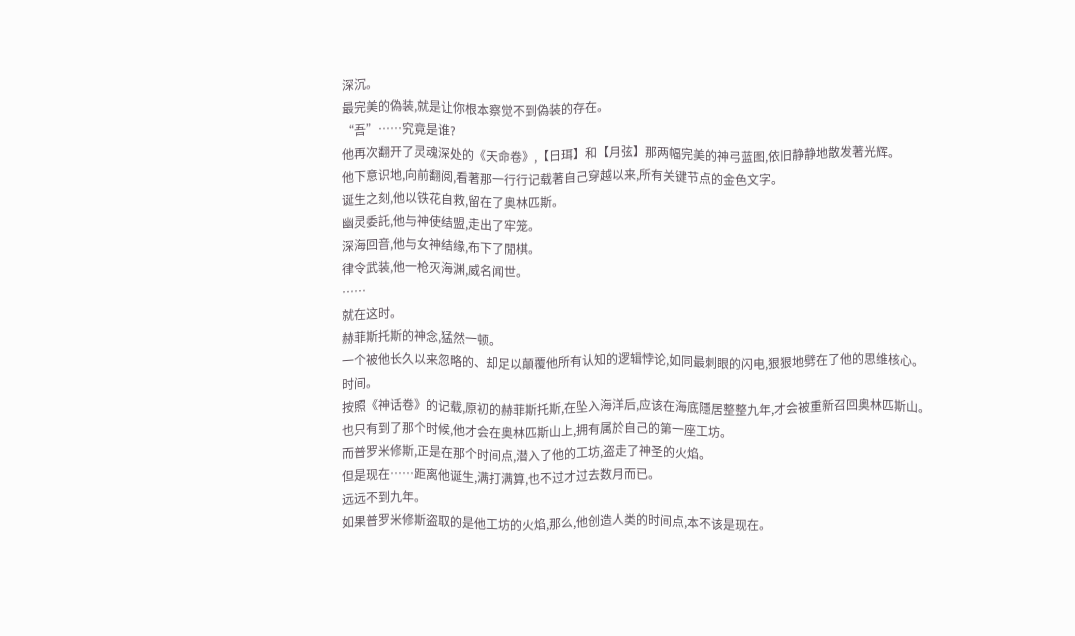深沉。
最完美的偽装,就是让你根本察觉不到偽装的存在。
“吾”……究竟是谁?
他再次翻开了灵魂深处的《天命卷》,【日珥】和【月弦】那两幅完美的神弓蓝图,依旧静静地散发著光辉。
他下意识地,向前翻阅,看著那一行行记载著自己穿越以来,所有关键节点的金色文字。
诞生之刻,他以铁花自救,留在了奥林匹斯。
幽灵委託,他与神使结盟,走出了牢笼。
深海回音,他与女神结缘,布下了閒棋。
律令武装,他一枪灭海渊,威名闻世。
……
就在这时。
赫菲斯托斯的神念,猛然一顿。
一个被他长久以来忽略的、却足以顛覆他所有认知的逻辑悖论,如同最刺眼的闪电,狠狠地劈在了他的思维核心。
时间。
按照《神话卷》的记载,原初的赫菲斯托斯,在坠入海洋后,应该在海底隱居整整九年,才会被重新召回奥林匹斯山。
也只有到了那个时候,他才会在奥林匹斯山上,拥有属於自己的第一座工坊。
而普罗米修斯,正是在那个时间点,潜入了他的工坊,盗走了神圣的火焰。
但是现在……距离他诞生,满打满算,也不过才过去数月而已。
远远不到九年。
如果普罗米修斯盗取的是他工坊的火焰,那么,他创造人类的时间点,本不该是现在。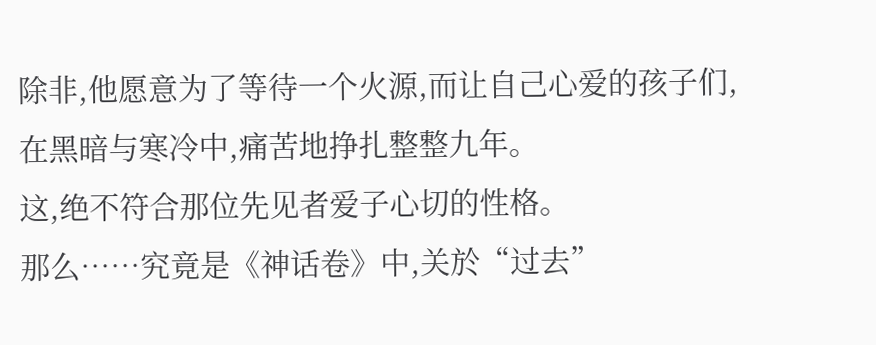除非,他愿意为了等待一个火源,而让自己心爱的孩子们,在黑暗与寒冷中,痛苦地挣扎整整九年。
这,绝不符合那位先见者爱子心切的性格。
那么……究竟是《神话卷》中,关於“过去”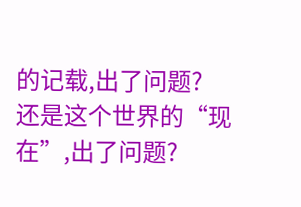的记载,出了问题?
还是这个世界的“现在”,出了问题?